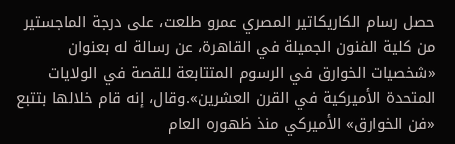حصل رسام الكاريكاتير المصري عمرو طلعت، على درجة الماجستير من كلية الفنون الجميلة في القاهرة، عن رسالة له بعنوان «شخصيات الخوارق في الرسوم المتتابعة للقصة في الولايات المتحدة الأميركية في القرن العشرين».وقال، إنه قام خلالها بتتبع «فن الخوارق» الأميركي منذ ظهوره العام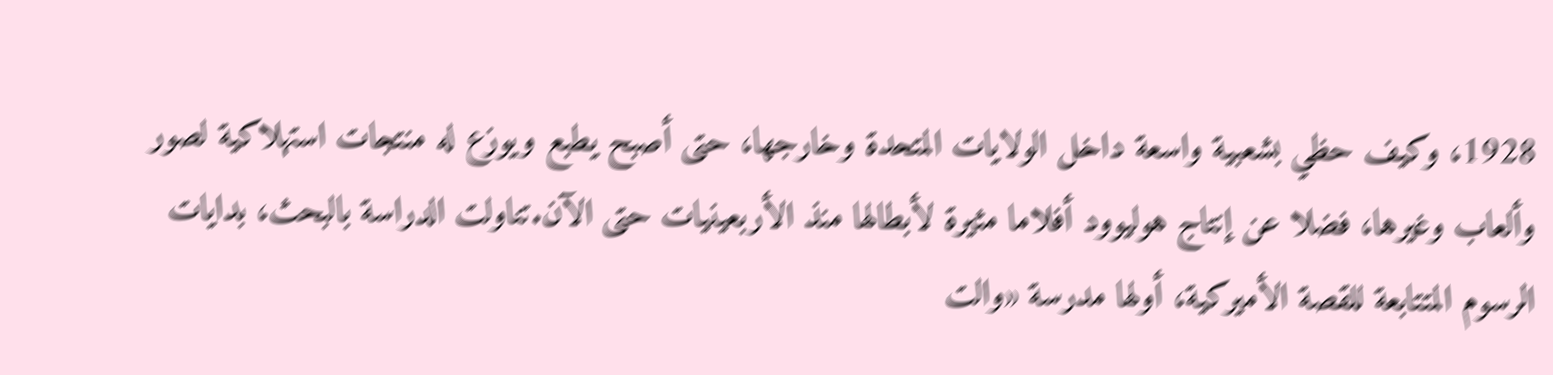1928، وكيف حظي بشعبية واسعة داخل الولايات المتحدة وخارجها، حتى أصبح يطبع ويوزع له منتجات استهلاكية لصور وألعاب وغيرها، فضلا عن إنتاج هوليوود أفلاما مثيرة لأبطالها منذ الأربعينيات حتى الآن.تناولت الدراسة بالبحث، بدايات الرسوم المتتابعة للقصة الأميركية، أولها مدرسة «والت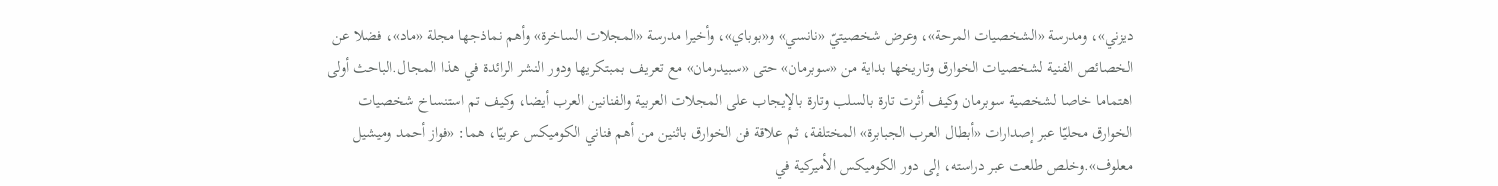ديزني»، ومدرسة «الشخصيات المرحة»، وعرض شخصيتيّ «نانسي» و«بوباي»، وأخيرا مدرسة «المجلات الساخرة» وأهم نماذجها مجلة «ماد»، فضلا عن الخصائص الفنية لشخصيات الخوارق وتاريخها بداية من «سوبرمان» حتى «سبيدرمان» مع تعريف بمبتكريها ودور النشر الرائدة في هذا المجال.الباحث أولى اهتماما خاصا لشخصية سوبرمان وكيف أثرت تارة بالسلب وتارة بالإيجاب على المجلات العربية والفنانين العرب أيضا، وكيف تم استنساخ شخصيات الخوارق محليّا عبر إصدارات «أبطال العرب الجبابرة» المختلفة، ثم علاقة فن الخوارق باثنين من أهم فناني الكوميكس عربيّا، هما: «فواز أحمد وميشيل معلوف».وخلص طلعت عبر دراسته، إلى دور الكوميكس الأميركية في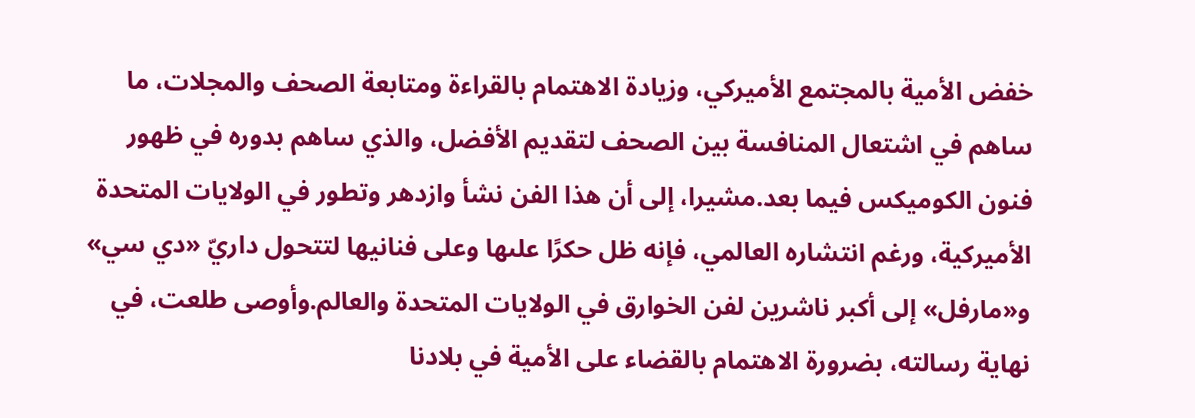خفض الأمية بالمجتمع الأميركي، وزيادة الاهتمام بالقراءة ومتابعة الصحف والمجلات، ما ساهم في اشتعال المنافسة بين الصحف لتقديم الأفضل، والذي ساهم بدوره في ظهور فنون الكوميكس فيما بعد.مشيرا، إلى أن هذا الفن نشأ وازدهر وتطور في الولايات المتحدة الأميركية، ورغم انتشاره العالمي، فإنه ظل حكرًا علىها وعلى فنانيها لتتحول داريّ «دي سي» و«مارفل» إلى أكبر ناشرين لفن الخوارق في الولايات المتحدة والعالم.وأوصى طلعت، في نهاية رسالته، بضرورة الاهتمام بالقضاء على الأمية في بلادنا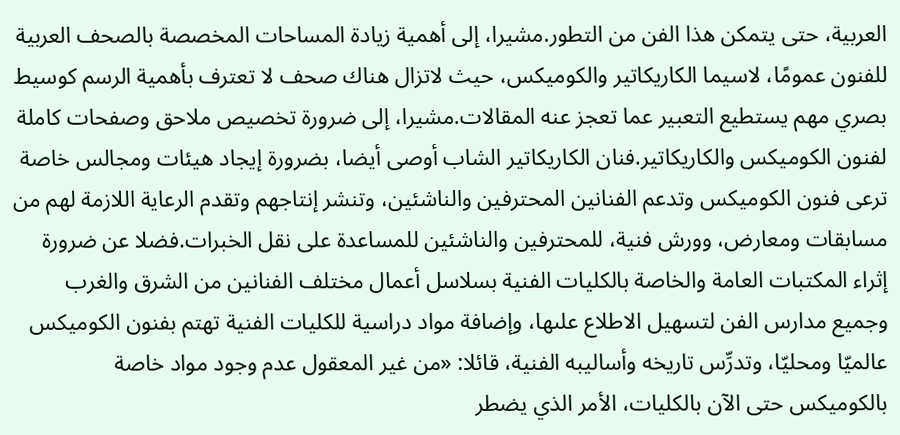العربية، حتى يتمكن هذا الفن من التطور.مشيرا، إلى أهمية زيادة المساحات المخصصة بالصحف العربية للفنون عمومًا، لاسيما الكاريكاتير والكوميكس، حيث لاتزال هناك صحف لا تعترف بأهمية الرسم كوسيط بصري مهم يستطيع التعبير عما تعجز عنه المقالات.مشيرا، إلى ضرورة تخصيص ملاحق وصفحات كاملة لفنون الكوميكس والكاريكاتير.فنان الكاريكاتير الشاب أوصى أيضا، بضرورة إيجاد هيئات ومجالس خاصة ترعى فنون الكوميكس وتدعم الفنانين المحترفين والناشئين، وتنشر إنتاجهم وتقدم الرعاية اللازمة لهم من مسابقات ومعارض، وورش فنية، للمحترفين والناشئين للمساعدة على نقل الخبرات.فضلا عن ضرورة إثراء المكتبات العامة والخاصة بالكليات الفنية بسلاسل أعمال مختلف الفنانين من الشرق والغرب وجميع مدارس الفن لتسهيل الاطلاع علىها، وإضافة مواد دراسية للكليات الفنية تهتم بفنون الكوميكس عالميّا ومحليّا، وتدرِّس تاريخه وأساليبه الفنية، قائلا: «من غير المعقول عدم وجود مواد خاصة بالكوميكس حتى الآن بالكليات، الأمر الذي يضطر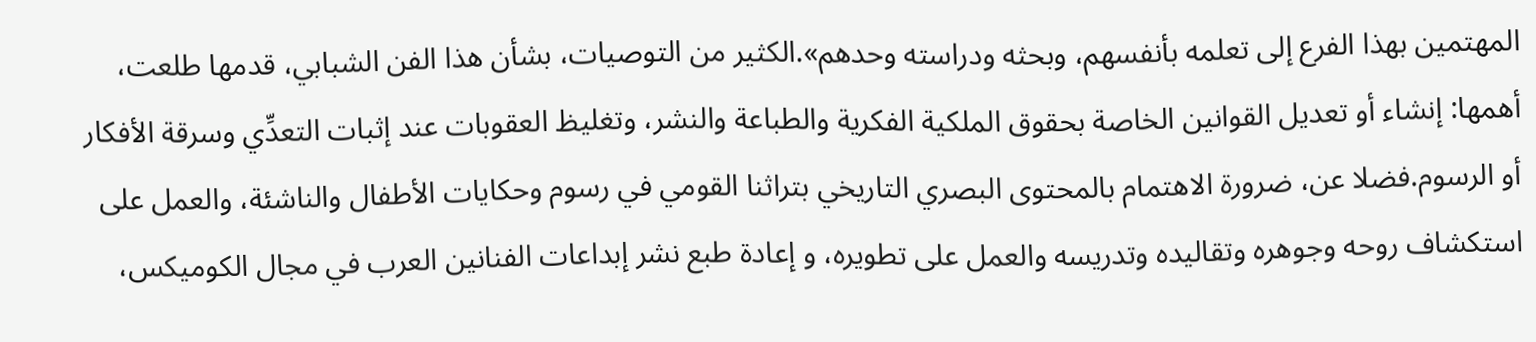المهتمين بهذا الفرع إلى تعلمه بأنفسهم، وبحثه ودراسته وحدهم».الكثير من التوصيات، بشأن هذا الفن الشبابي، قدمها طلعت، أهمها: إنشاء أو تعديل القوانين الخاصة بحقوق الملكية الفكرية والطباعة والنشر، وتغليظ العقوبات عند إثبات التعدِّي وسرقة الأفكار أو الرسوم.فضلا عن، ضرورة الاهتمام بالمحتوى البصري التاريخي بتراثنا القومي في رسوم وحكايات الأطفال والناشئة، والعمل على استكشاف روحه وجوهره وتقاليده وتدريسه والعمل على تطويره، و إعادة طبع نشر إبداعات الفنانين العرب في مجال الكوميكس،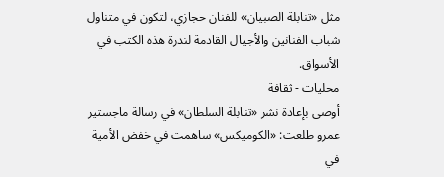مثل «تنابلة الصبيان» للفنان حجازي، لتكون في متناول شباب الفنانين والأجيال القادمة لندرة هذه الكتب في الأسواق.
محليات - ثقافة
أوصى بإعادة نشر «تنابلة السلطان» في رسالة ماجستير
عمرو طلعت: «الكوميكس» ساهمت في خفض الأمية في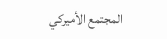المجتمع الأميركي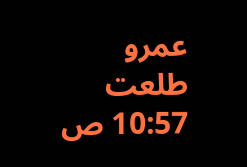عمرو طلعت
10:57 ص